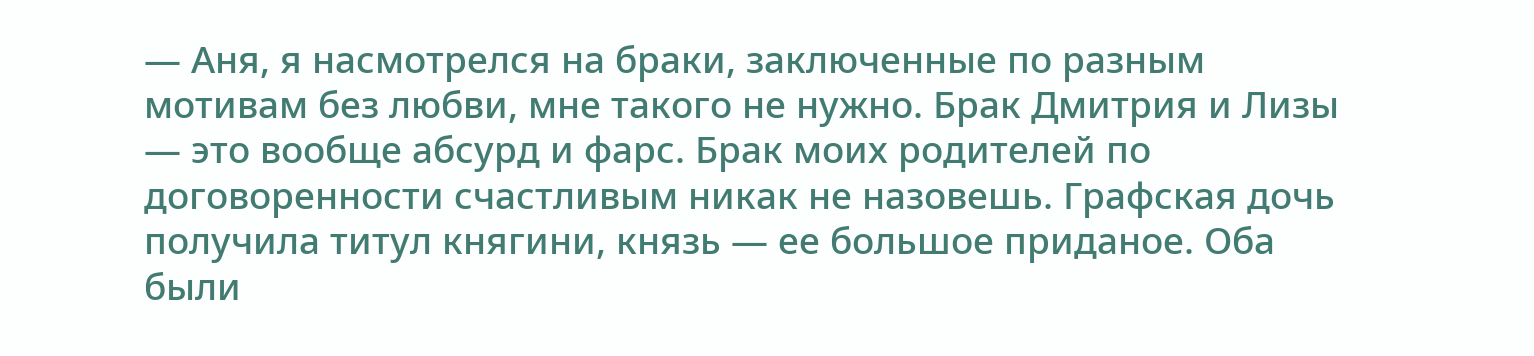— Аня, я насмотрелся на браки, заключенные по разным мотивам без любви, мне такого не нужно. Брак Дмитрия и Лизы — это вообще абсурд и фарс. Брак моих родителей по договоренности счастливым никак не назовешь. Графская дочь получила титул княгини, князь — ее большое приданое. Оба были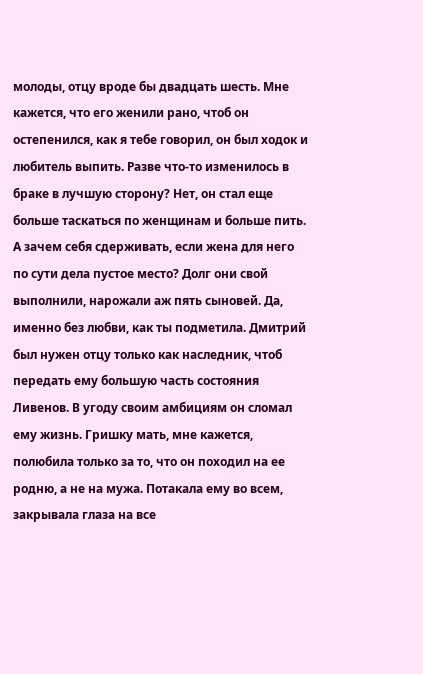молоды, отцу вроде бы двадцать шесть. Мне кажется, что его женили рано, чтоб он остепенился, как я тебе говорил, он был ходок и любитель выпить. Разве что-то изменилось в браке в лучшую сторону? Нет, он стал еще больше таскаться по женщинам и больше пить. А зачем себя сдерживать, если жена для него по сути дела пустое место? Долг они свой выполнили, нарожали аж пять сыновей. Да, именно без любви, как ты подметила. Дмитрий был нужен отцу только как наследник, чтоб передать ему большую часть состояния Ливенов. В угоду своим амбициям он сломал ему жизнь. Гришку мать, мне кажется, полюбила только за то, что он походил на ее родню, а не на мужа. Потакала ему во всем, закрывала глаза на все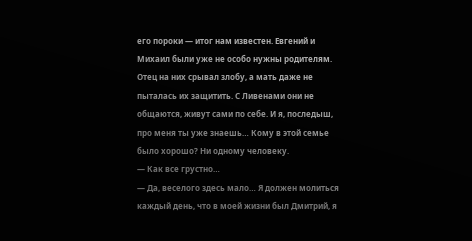его пороки — итог нам известен. Евгений и Михаил были уже не особо нужны родителям. Отец на них срывал злобу, а мать даже не пыталась их защитить. С Ливенами они не общаются, живут сами по себе. И я, последыш, про меня ты уже знаешь… Кому в этой семье было хорошо? Ни одному человеку.
— Как все грустно…
— Да, веселого здесь мало… Я должен молиться каждый день, что в моей жизни был Дмитрий, я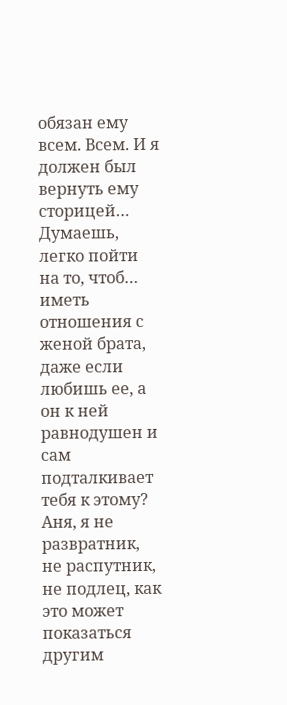обязан ему всем. Всем. И я должен был вернуть ему сторицей… Думаешь, легко пойти на то, чтоб… иметь отношения с женой брата, даже если любишь ее, а он к ней равнодушен и сам подталкивает тебя к этому? Аня, я не развратник, не распутник, не подлец, как это может показаться другим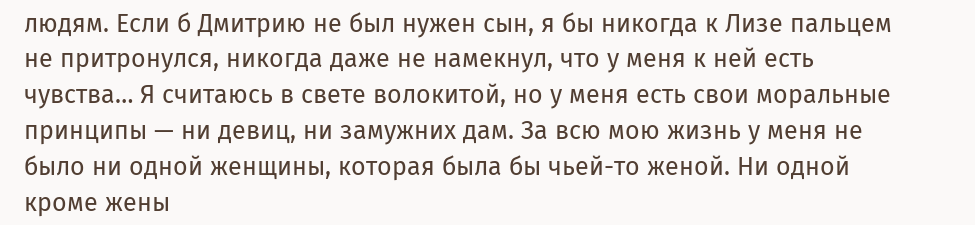людям. Если б Дмитрию не был нужен сын, я бы никогда к Лизе пальцем не притронулся, никогда даже не намекнул, что у меня к ней есть чувства… Я считаюсь в свете волокитой, но у меня есть свои моральные принципы — ни девиц, ни замужних дам. За всю мою жизнь у меня не было ни одной женщины, которая была бы чьей-то женой. Ни одной кроме жены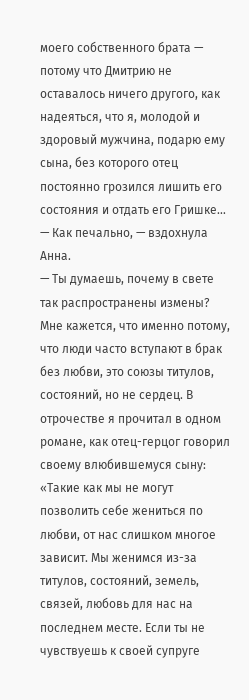моего собственного брата — потому что Дмитрию не оставалось ничего другого, как надеяться, что я, молодой и здоровый мужчина, подарю ему сына, без которого отец постоянно грозился лишить его состояния и отдать его Гришке…
— Как печально, — вздохнула Анна.
— Ты думаешь, почему в свете так распространены измены? Мне кажется, что именно потому, что люди часто вступают в брак без любви, это союзы титулов, состояний, но не сердец. В отрочестве я прочитал в одном романе, как отец-герцог говорил своему влюбившемуся сыну: «Такие как мы не могут позволить себе жениться по любви, от нас слишком многое зависит. Мы женимся из-за титулов, состояний, земель, связей, любовь для нас на последнем месте. Если ты не чувствуешь к своей супруге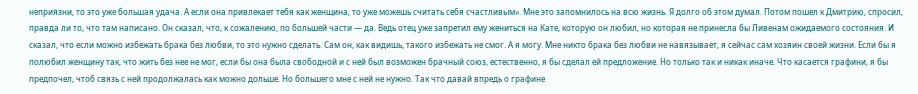неприязни, то это уже большая удача. А если она привлекает тебя как женщина, то уже можешь считать себя счастливым». Мне это запомнилось на всю жизнь. Я долго об этом думал. Потом пошел к Дмитрию, спросил, правда ли то, что там написано. Он сказал, что, к сожалению, по большей части — да. Ведь отец уже запретил ему жениться на Кате, которую он любил, но которая не принесла бы Ливенам ожидаемого состояния. И сказал, что если можно избежать брака без любви, то это нужно сделать. Сам он, как видишь, такого избежать не смог. А я могу. Мне никто брака без любви не навязывает, я сейчас сам хозяин своей жизни. Если бы я полюбил женщину так, что жить без нее не мог, если бы она была свободной и с ней был возможен брачный союз, естественно, я бы сделал ей предложение. Но только так и никак иначе. Что касается графини, я бы предпочел, чтоб связь с ней продолжалась как можно дольше. Но большего мне с ней не нужно. Так что давай впредь о графине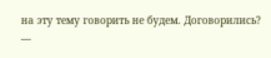на эту тему говорить не будем. Договорились?
—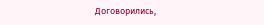Договорились,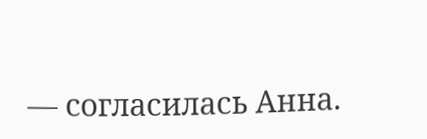— согласилась Анна.